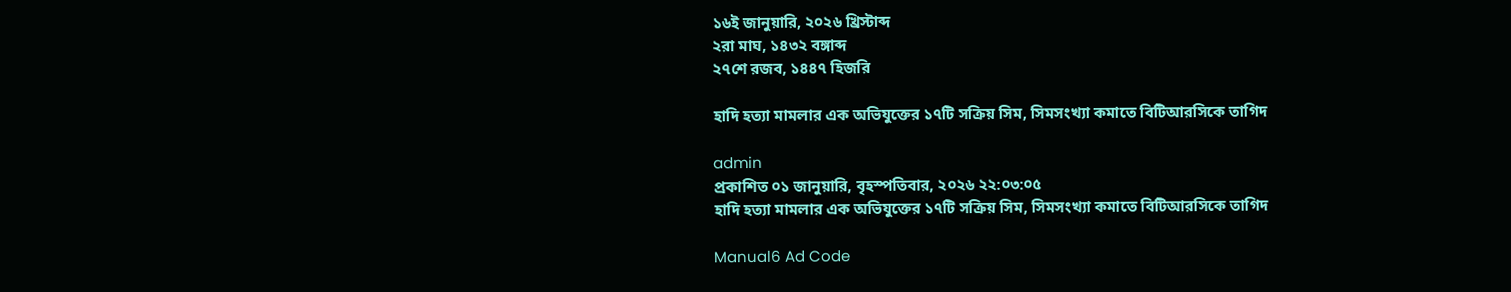১৬ই জানুয়ারি, ২০২৬ খ্রিস্টাব্দ
২রা মাঘ, ১৪৩২ বঙ্গাব্দ
২৭শে রজব, ১৪৪৭ হিজরি

হাদি হত্যা মামলার এক অভিযুক্তের ১৭টি সক্রিয় সিম, সিমসংখ্যা কমাতে বিটিআরসিকে তাগিদ

admin
প্রকাশিত ০১ জানুয়ারি, বৃহস্পতিবার, ২০২৬ ২২:০৩:০৫
হাদি হত্যা মামলার এক অভিযুক্তের ১৭টি সক্রিয় সিম, সিমসংখ্যা কমাতে বিটিআরসিকে তাগিদ

Manual6 Ad Code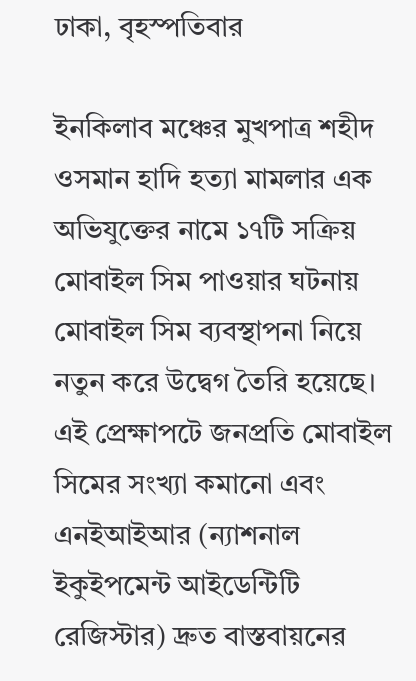ঢাকা, বৃহস্পতিবার

ইনকিলাব মঞ্চের মুখপাত্র শহীদ ওসমান হাদি হত্যা মামলার এক অভিযুক্তের নামে ১৭টি সক্রিয় মোবাইল সিম পাওয়ার ঘটনায় মোবাইল সিম ব্যবস্থাপনা নিয়ে নতুন করে উদ্বেগ তৈরি হয়েছে। এই প্রেক্ষাপটে জনপ্রতি মোবাইল সিমের সংখ্যা কমানো এবং এনইআইআর (ন্যাশনাল ইকুইপমেন্ট আইডেন্টিটি রেজিস্টার) দ্রুত বাস্তবায়নের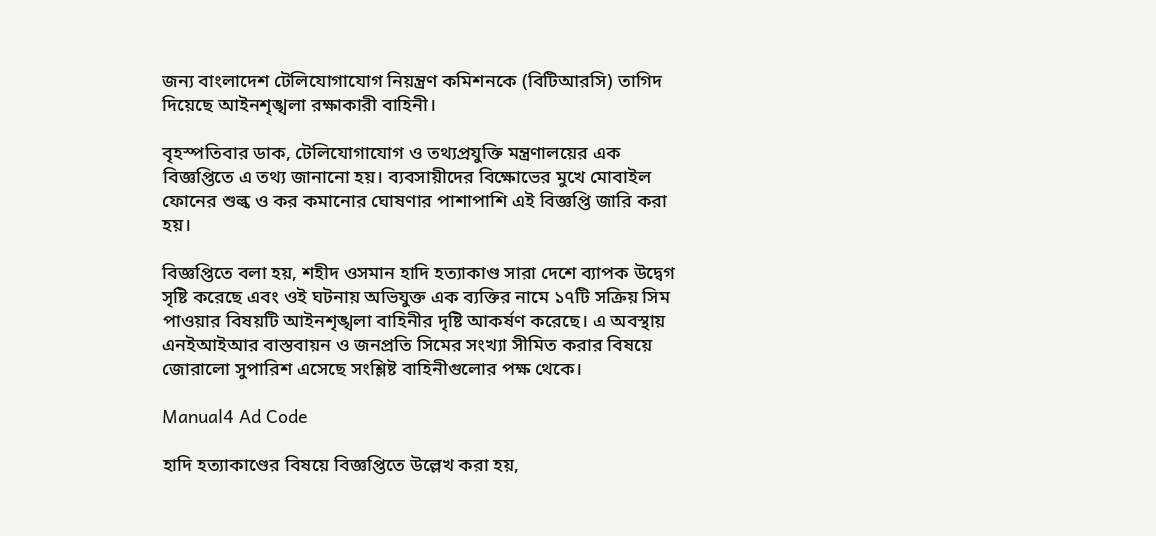জন্য বাংলাদেশ টেলিযোগাযোগ নিয়ন্ত্রণ কমিশনকে (বিটিআরসি) তাগিদ দিয়েছে আইনশৃঙ্খলা রক্ষাকারী বাহিনী।

বৃহস্পতিবার ডাক, টেলিযোগাযোগ ও তথ্যপ্রযুক্তি মন্ত্রণালয়ের এক বিজ্ঞপ্তিতে এ তথ্য জানানো হয়। ব্যবসায়ীদের বিক্ষোভের মুখে মোবাইল ফোনের শুল্ক ও কর কমানোর ঘোষণার পাশাপাশি এই বিজ্ঞপ্তি জারি করা হয়।

বিজ্ঞপ্তিতে বলা হয়, শহীদ ওসমান হাদি হত্যাকাণ্ড সারা দেশে ব্যাপক উদ্বেগ সৃষ্টি করেছে এবং ওই ঘটনায় অভিযুক্ত এক ব্যক্তির নামে ১৭টি সক্রিয় সিম পাওয়ার বিষয়টি আইনশৃঙ্খলা বাহিনীর দৃষ্টি আকর্ষণ করেছে। এ অবস্থায় এনইআইআর বাস্তবায়ন ও জনপ্রতি সিমের সংখ্যা সীমিত করার বিষয়ে জোরালো সুপারিশ এসেছে সংশ্লিষ্ট বাহিনীগুলোর পক্ষ থেকে।

Manual4 Ad Code

হাদি হত্যাকাণ্ডের বিষয়ে বিজ্ঞপ্তিতে উল্লেখ করা হয়,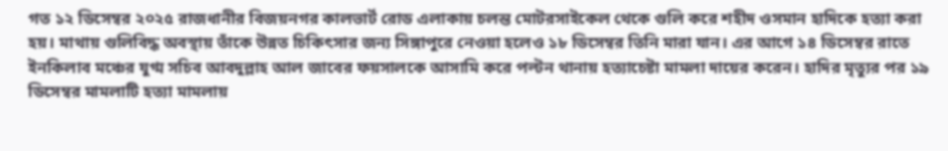গত ১২ ডিসেম্বর ২০২৫ রাজধানীর বিজয়নগর কালভার্ট রোড এলাকায় চলন্ত মোটরসাইকেল থেকে গুলি করে শহীদ ওসমান হাদিকে হত্যা করা হয়। মাথায় গুলিবিদ্ধ অবস্থায় তাঁকে উন্নত চিকিৎসার জন্য সিঙ্গাপুরে নেওয়া হলেও ১৮ ডিসেম্বর তিনি মারা যান। এর আগে ১৪ ডিসেম্বর রাতে ইনকিলাব মঞ্চের যুগ্ম সচিব আবদুল্লাহ আল জাবের ফয়সালকে আসামি করে পল্টন থানায় হত্যাচেষ্টা মামলা দায়ের করেন। হাদির মৃত্যুর পর ১৯ ডিসেম্বর মামলাটি হত্যা মামলায়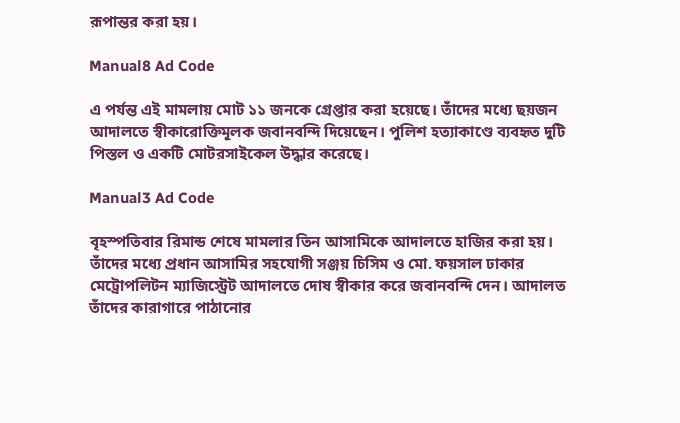রূপান্তর করা হয়।

Manual8 Ad Code

এ পর্যন্ত এই মামলায় মোট ১১ জনকে গ্রেপ্তার করা হয়েছে। তাঁদের মধ্যে ছয়জন আদালতে স্বীকারোক্তিমূলক জবানবন্দি দিয়েছেন। পুলিশ হত্যাকাণ্ডে ব্যবহৃত দুটি পিস্তল ও একটি মোটরসাইকেল উদ্ধার করেছে।

Manual3 Ad Code

বৃহস্পতিবার রিমান্ড শেষে মামলার তিন আসামিকে আদালতে হাজির করা হয়। তাঁদের মধ্যে প্রধান আসামির সহযোগী সঞ্জয় চিসিম ও মো. ফয়সাল ঢাকার মেট্রোপলিটন ম্যাজিস্ট্রেট আদালতে দোষ স্বীকার করে জবানবন্দি দেন। আদালত তাঁদের কারাগারে পাঠানোর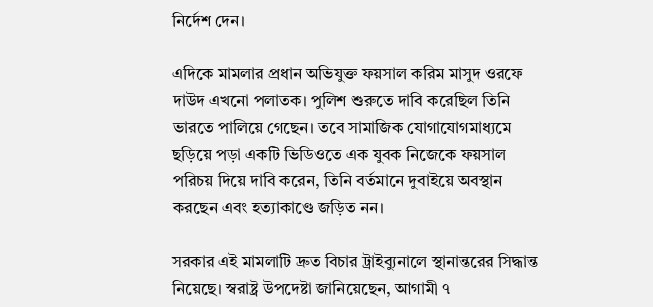নির্দেশ দেন।

এদিকে মামলার প্রধান অভিযুক্ত ফয়সাল করিম মাসুদ ওরফে দাউদ এখনো পলাতক। পুলিশ শুরুতে দাবি করেছিল তিনি ভারতে পালিয়ে গেছেন। তবে সামাজিক যোগাযোগমাধ্যমে ছড়িয়ে পড়া একটি ভিডিওতে এক যুবক নিজেকে ফয়সাল পরিচয় দিয়ে দাবি করেন, তিনি বর্তমানে দুবাইয়ে অবস্থান করছেন এবং হত্যাকাণ্ডে জড়িত নন।

সরকার এই মামলাটি দ্রুত বিচার ট্রাইব্যুনালে স্থানান্তরের সিদ্ধান্ত নিয়েছে। স্বরাষ্ট্র উপদেষ্টা জানিয়েছেন, আগামী ৭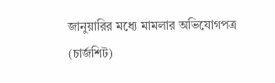জানুয়ারির মধ্যে মামলার অভিযোগপত্র (চার্জশিট)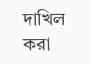দাখিল করা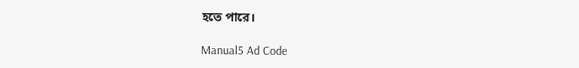হতে পারে।

Manual5 Ad Code